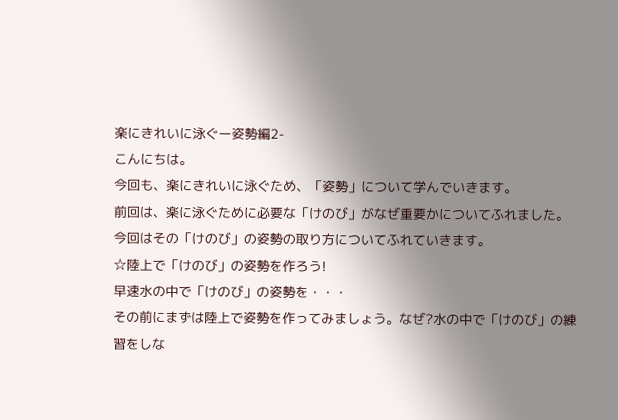楽にきれいに泳ぐー姿勢編2-
こんにちは。
今回も、楽にきれいに泳ぐため、「姿勢」について学んでいきます。
前回は、楽に泳ぐために必要な「けのび」がなぜ重要かについてふれました。
今回はその「けのび」の姿勢の取り方についてふれていきます。
☆陸上で「けのび」の姿勢を作ろう!
早速水の中で「けのび」の姿勢を・・・
その前にまずは陸上で姿勢を作ってみましょう。なぜ?水の中で「けのび」の練習をしな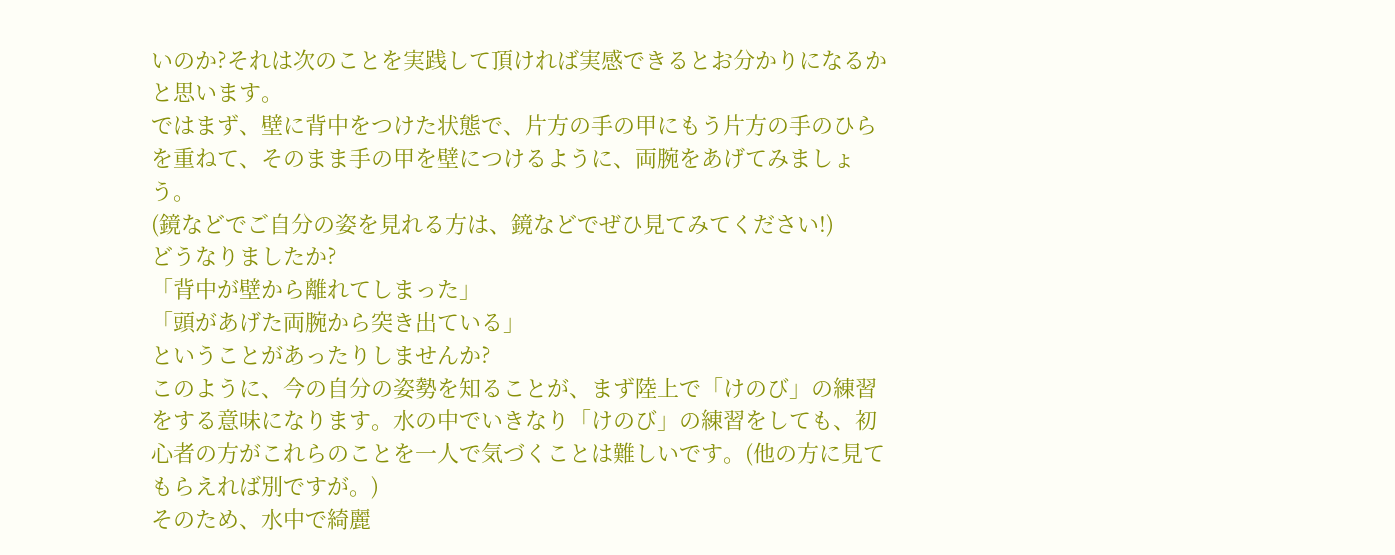いのか?それは次のことを実践して頂ければ実感できるとお分かりになるかと思います。
ではまず、壁に背中をつけた状態で、片方の手の甲にもう片方の手のひらを重ねて、そのまま手の甲を壁につけるように、両腕をあげてみましょう。
(鏡などでご自分の姿を見れる方は、鏡などでぜひ見てみてください!)
どうなりましたか?
「背中が壁から離れてしまった」
「頭があげた両腕から突き出ている」
ということがあったりしませんか?
このように、今の自分の姿勢を知ることが、まず陸上で「けのび」の練習をする意味になります。水の中でいきなり「けのび」の練習をしても、初心者の方がこれらのことを一人で気づくことは難しいです。(他の方に見てもらえれば別ですが。)
そのため、水中で綺麗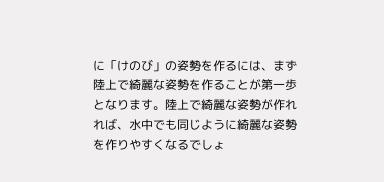に「けのび」の姿勢を作るには、まず陸上で綺麗な姿勢を作ることが第一歩となります。陸上で綺麗な姿勢が作れれば、水中でも同じように綺麗な姿勢を作りやすくなるでしょ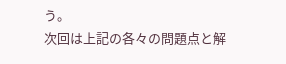う。
次回は上記の各々の問題点と解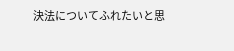決法についてふれたいと思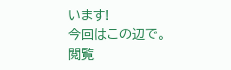います!
今回はこの辺で。
閲覧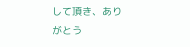して頂き、ありがとう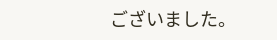ございました。